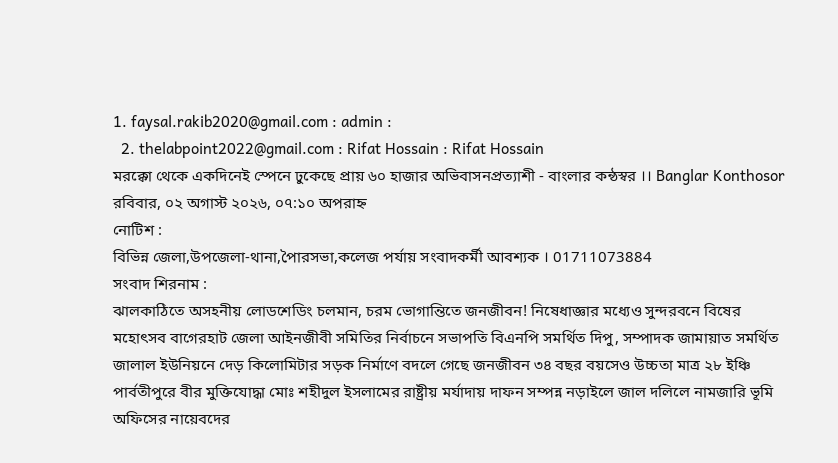1. faysal.rakib2020@gmail.com : admin :
  2. thelabpoint2022@gmail.com : Rifat Hossain : Rifat Hossain
মরক্কো থেকে একদিনেই স্পেনে ঢুকেছে প্রায় ৬০ হাজার অভিবাসনপ্রত্যাশী - বাংলার কন্ঠস্বর ।। Banglar Konthosor
রবিবার, ০২ অগাস্ট ২০২৬, ০৭:১০ অপরাহ্ন
নোটিশ :
বিভিন্ন জেলা,উপজেলা-থানা,পৈারসভা,কলেজ পর্যায় সংবাদকর্মী আবশ্যক । 01711073884
সংবাদ শিরনাম :
ঝালকাঠিতে অসহনীয় লোডশেডিং চলমান, চরম ভোগান্তিতে জনজীবন! নিষেধাজ্ঞার মধ্যেও সুন্দরবনে বিষের মহোৎসব বাগেরহাট জেলা আইনজীবী সমিতির নির্বাচনে সভাপতি বিএনপি সমর্থিত দিপু, সম্পাদক জামায়াত সমর্থিত জালাল ইউনিয়নে দেড় কিলোমিটার সড়ক নির্মাণে বদলে গেছে জনজীবন ৩৪ বছর বয়সেও উচ্চতা মাত্র ২৮ ইঞ্চি পার্বতীপুরে বীর মুক্তিযোদ্ধা মোঃ শহীদুল ইসলামের রাষ্ট্রীয় মর্যাদায় দাফন সম্পন্ন নড়াইলে জাল দলিলে নামজারি ভূমি অফিসের নায়েবদের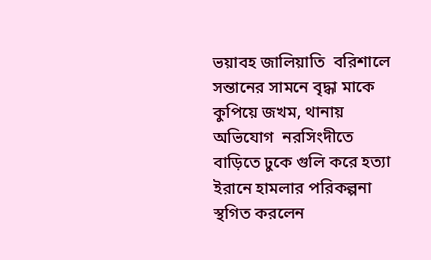ভয়াবহ জালিয়াতি  বরিশালে সন্তানের সামনে বৃদ্ধা মাকে কুপিয়ে জখম, থানায় অভিযোগ  নরসিংদীতে বাড়িতে ঢুকে গুলি করে হত্যা ইরানে হামলার পরিকল্পনা স্থগিত করলেন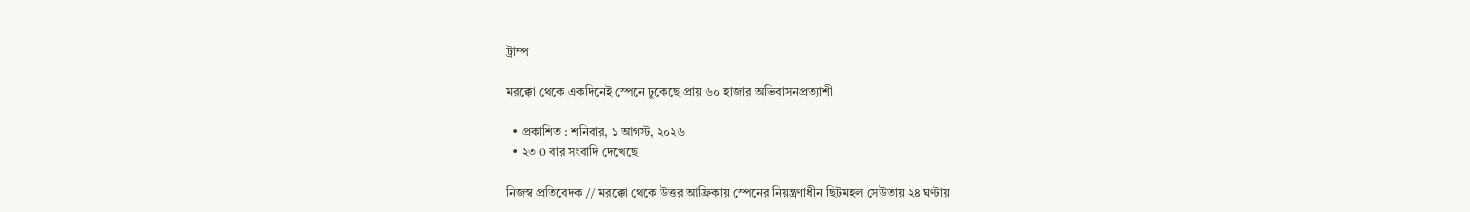ট্রাম্প

মরক্কো থেকে একদিনেই স্পেনে ঢুকেছে প্রায় ৬০ হাজার অভিবাসনপ্রত্যাশী

  • প্রকাশিত : শনিবার, ১ আগস্ট, ২০২৬
  • ২৩ 0 বার সংবাদি দেখেছে

নিজস্ব প্রতিবেদক // মরক্কো থেকে উত্তর আফ্রিকায় স্পেনের নিয়ন্ত্রণাধীন ছিটমহল সেউতায় ২৪ ঘণ্টায়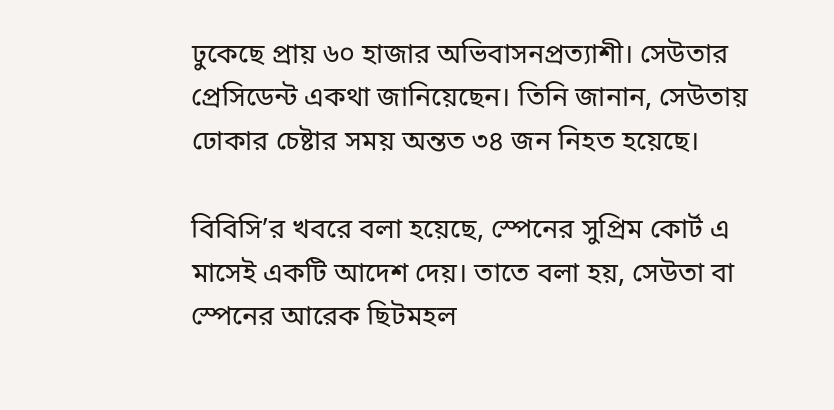ঢুকেছে প্রায় ৬০ হাজার অভিবাসনপ্রত্যাশী। সেউতার প্রেসিডেন্ট একথা জানিয়েছেন। তিনি জানান, সেউতায় ঢোকার চেষ্টার সময় অন্তত ৩৪ জন নিহত হয়েছে।

বিবিসি’র খবরে বলা হয়েছে, স্পেনের সুপ্রিম কোর্ট এ মাসেই একটি আদেশ দেয়। তাতে বলা হয়, সেউতা বা স্পেনের আরেক ছিটমহল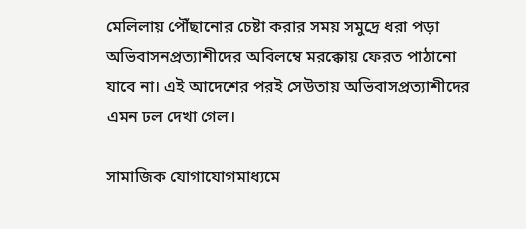মেলিলায় পৌঁছানোর চেষ্টা করার সময় সমুদ্রে ধরা পড়া অভিবাসনপ্রত্যাশীদের অবিলম্বে মরক্কোয় ফেরত পাঠানো যাবে না। এই আদেশের পরই সেউতায় অভিবাসপ্রত্যাশীদের এমন ঢল দেখা গেল।

সামাজিক যোগাযোগমাধ্যমে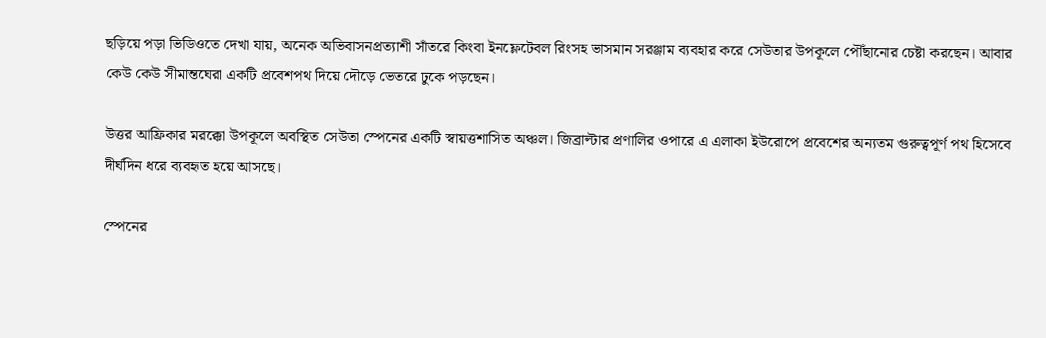ছড়িয়ে পড়া ভিডিওতে দেখা যায়, অনেক অভিবাসনপ্রত্যাশী সাঁতরে কিংবা ইনফ্লেটেবল রিংসহ ভাসমান সরঞ্জাম ব্যবহার করে সেউতার উপকূলে পৌঁছানোর চেষ্টা করছেন। আবার কেউ কেউ সীমান্তঘেরা একটি প্রবেশপথ দিয়ে দৌড়ে ভেতরে ঢুকে পড়ছেন।

উত্তর আফ্রিকার মরক্কো উপকূলে অবস্থিত সেউতা স্পেনের একটি স্বায়ত্তশাসিত অঞ্চল। জিব্রাল্টার প্রণালির ওপারে এ এলাকা ইউরোপে প্রবেশের অন্যতম গুরুত্বপূর্ণ পথ হিসেবে দীর্ঘদিন ধরে ব্যবহৃত হয়ে আসছে।

স্পেনের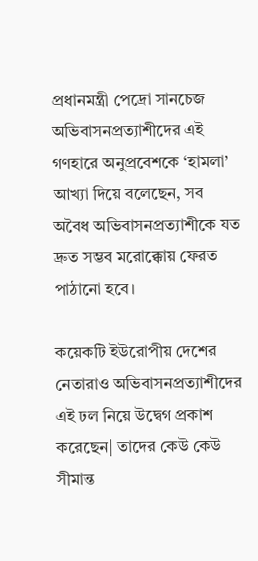প্রধানমন্ত্রী পেদ্রো সানচেজ অভিবাসনপ্রত্যাশীদের এই গণহারে অনুপ্রবেশকে ‘হামলা’ আখ্যা দিয়ে বলেছেন, সব অবৈধ অভিবাসনপ্রত্যাশীকে যত দ্রুত সম্ভব মরোক্কোয় ফেরত পাঠানো হবে।

কয়েকটি ইউরোপীয় দেশের নেতারাও অভিবাসনপ্রত্যাশীদের এই ঢল নিয়ে উদ্বেগ প্রকাশ করেছেন| তাদের কেউ কেউ সীমান্ত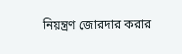নিয়ন্ত্রণ জোরদার করার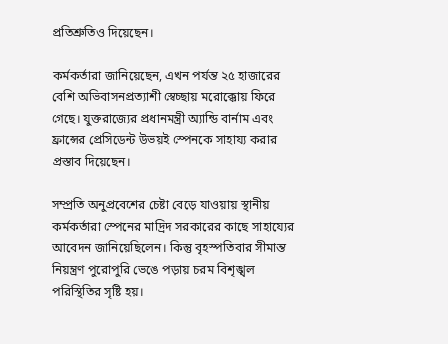প্রতিশ্রুতিও দিয়েছেন।

কর্মকর্তারা জানিয়েছেন, এখন পর্যন্ত ২৫ হাজারের বেশি অভিবাসনপ্রত্যাশী স্বেচ্ছায় মরোক্কোয় ফিরে গেছে। যুক্তরাজ্যের প্রধানমন্ত্রী অ্যান্ডি বার্নাম এবং ফ্রান্সের প্রেসিডেন্ট উভয়ই স্পেনকে সাহায্য করার প্রস্তাব দিয়েছেন।

সম্প্রতি অনুপ্রবেশের চেষ্টা বেড়ে যাওয়ায় স্থানীয় কর্মকর্তারা স্পেনের মাদ্রিদ সরকারের কাছে সাহায্যের আবেদন জানিয়েছিলেন। কিন্তু বৃহস্পতিবার সীমান্ত নিয়ন্ত্রণ পুরোপুরি ভেঙে পড়ায় চরম বিশৃঙ্খল পরিস্থিতির সৃষ্টি হয়।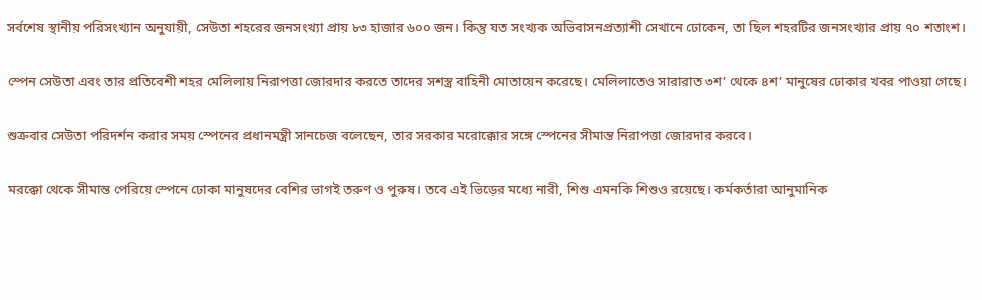সর্বশেষ স্থানীয় পরিসংখ্যান অনুযায়ী, সেউতা শহরের জনসংখ্যা প্রায় ৮৩ হাজার ৬০০ জন। কিন্তু যত সংখ্যক অভিবাসনপ্রত্যাশী সেখানে ঢোকেন, তা ছিল শহরটির জনসংখ্যার প্রায় ৭০ শতাংশ।

স্পেন সেউতা এবং তার প্রতিবেশী শহর মেলিলায় নিরাপত্তা জোরদার করতে তাদের সশস্ত্র বাহিনী মোতায়েন করেছে। মেলিলাতেও সারারাত ৩শ’ থেকে ৪শ’ মানুষের ঢোকার খবর পাওয়া গেছে।

শুক্রবার সেউতা পরিদর্শন করার সময় স্পেনের প্রধানমন্ত্রী সানচেজ বলেছেন, তার সরকার মরোক্কোর সঙ্গে স্পেনের সীমান্ত নিরাপত্তা জোরদার করবে।

মরক্কো থেকে সীমান্ত পেরিয়ে স্পেনে ঢোকা মানুষদের বেশির ভাগই তরুণ ও পুরুষ। তবে এই ভিড়ের মধ্যে নারী, শিশু এমনকি শিশুও রয়েছে। কর্মকর্তারা আনুমানিক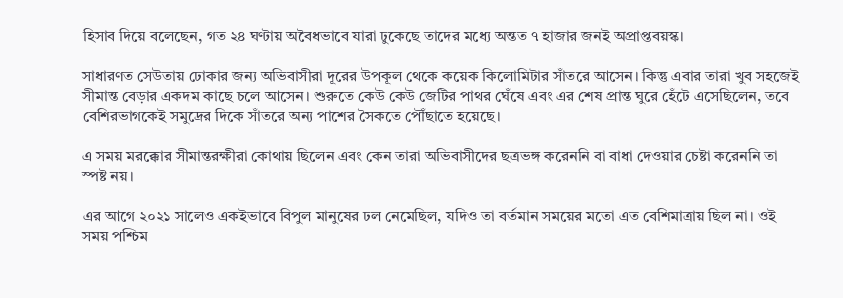হিসাব দিয়ে বলেছেন, গত ২৪ ঘণ্টায় অবৈধভাবে যারা ঢুকেছে তাদের মধ্যে অন্তত ৭ হাজার জনই অপ্রাপ্তবয়স্ক।

সাধারণত সেউতায় ঢোকার জন্য অভিবাসীরা দূরের উপকূল থেকে কয়েক কিলোমিটার সাঁতরে আসেন। কিন্তু এবার তারা খুব সহজেই সীমান্ত বেড়ার একদম কাছে চলে আসেন। শুরুতে কেউ কেউ জেটির পাথর ঘেঁষে এবং এর শেষ প্রান্ত ঘুরে হেঁটে এসেছিলেন, তবে বেশিরভাগকেই সমুদ্রের দিকে সাঁতরে অন্য পাশের সৈকতে পৌঁছাতে হয়েছে।

এ সময় মরক্কোর সীমান্তরক্ষীরা কোথায় ছিলেন এবং কেন তারা অভিবাসীদের ছত্রভঙ্গ করেননি বা বাধা দেওয়ার চেষ্টা করেননি তা স্পষ্ট নয়।

এর আগে ২০২১ সালেও একইভাবে বিপুল মানুষের ঢল নেমেছিল, যদিও তা বর্তমান সময়ের মতো এত বেশিমাত্রায় ছিল না। ওই সময় পশ্চিম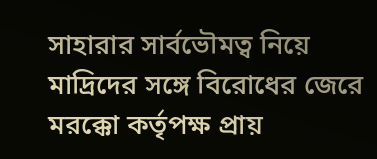সাহারার সার্বভৌমত্ব নিয়ে মাদ্রিদের সঙ্গে বিরোধের জেরে মরক্কো কর্তৃপক্ষ প্রায়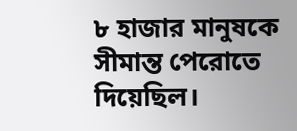৮ হাজার মানুষকে সীমান্ত পেরোতে দিয়েছিল।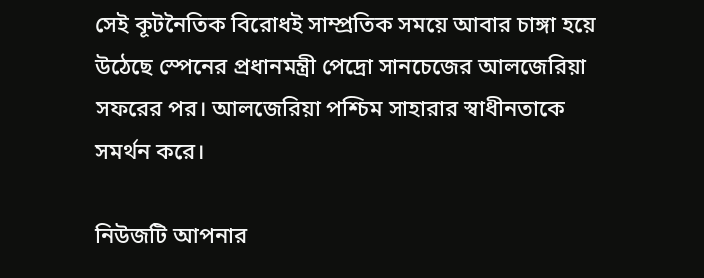সেই কূটনৈতিক বিরোধই সাম্প্রতিক সময়ে আবার চাঙ্গা হয়ে উঠেছে স্পেনের প্রধানমন্ত্রী পেদ্রো সানচেজের আলজেরিয়া সফরের পর। আলজেরিয়া পশ্চিম সাহারার স্বাধীনতাকে সমর্থন করে।

নিউজটি আপনার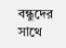বন্ধুদের সাথে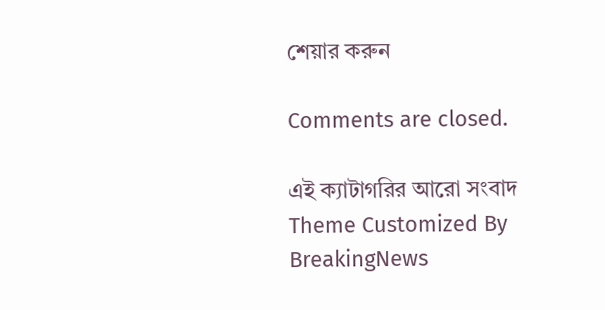শেয়ার করুন

Comments are closed.

এই ক্যাটাগরির ‍আরো সংবাদ
Theme Customized By BreakingNews